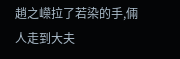趙之嶸拉了若染的手,倆人走到大夫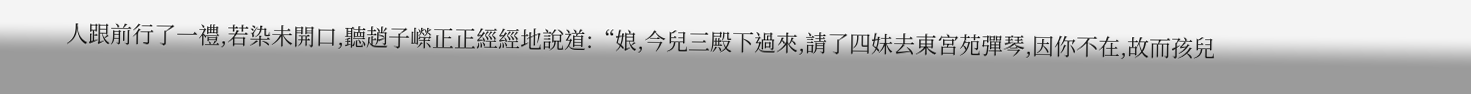人跟前行了一禮,若染未開口,聽趙子嶸正正經經地說道:“娘,今兒三殿下過來,請了四妹去東宮苑彈琴,因你不在,故而孩兒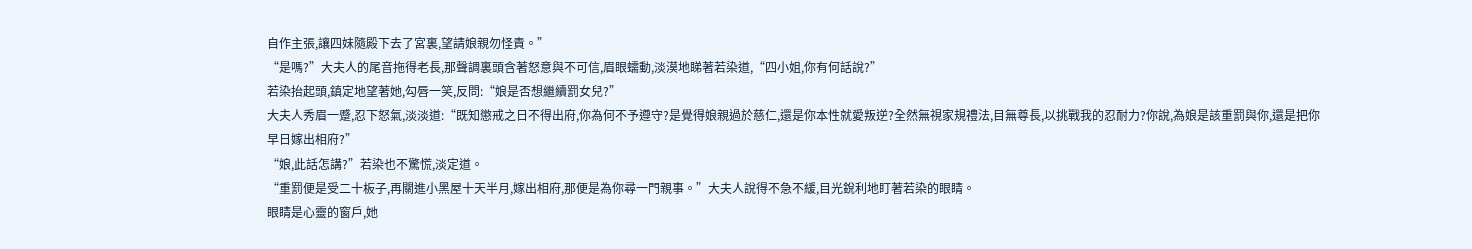自作主張,讓四妹隨殿下去了宮裏,望請娘親勿怪責。”
“是嗎?”大夫人的尾音拖得老長,那聲調裏頭含著怒意與不可信,眉眼蠕動,淡漠地睇著若染道,“四小姐,你有何話說?”
若染抬起頭,鎮定地望著她,勾唇一笑,反問:“娘是否想繼續罰女兒?”
大夫人秀眉一蹙,忍下怒氣,淡淡道:“既知懲戒之日不得出府,你為何不予遵守?是覺得娘親過於慈仁,還是你本性就愛叛逆?全然無視家規禮法,目無尊長,以挑戰我的忍耐力?你說,為娘是該重罰與你,還是把你早日嫁出相府?”
“娘,此話怎講?”若染也不驚慌,淡定道。
“重罰便是受二十板子,再關進小黑屋十天半月,嫁出相府,那便是為你尋一門親事。”大夫人說得不急不緩,目光銳利地盯著若染的眼睛。
眼睛是心靈的窗戶,她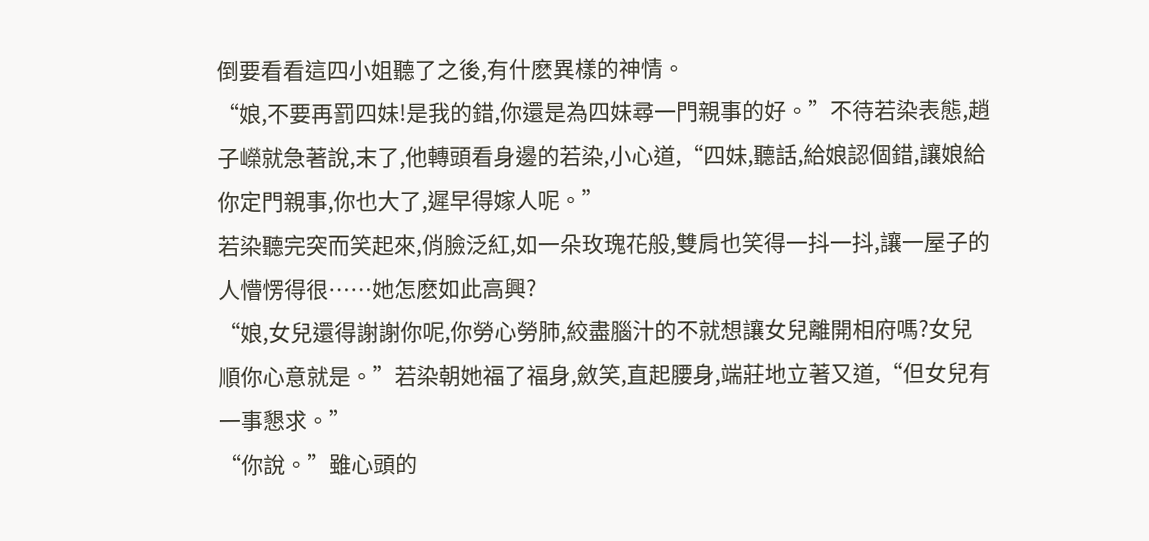倒要看看這四小姐聽了之後,有什麽異樣的神情。
“娘,不要再罰四妹!是我的錯,你還是為四妹尋一門親事的好。”不待若染表態,趙子嶸就急著說,末了,他轉頭看身邊的若染,小心道,“四妹,聽話,給娘認個錯,讓娘給你定門親事,你也大了,遲早得嫁人呢。”
若染聽完突而笑起來,俏臉泛紅,如一朵玫瑰花般,雙肩也笑得一抖一抖,讓一屋子的人懵愣得很……她怎麽如此高興?
“娘,女兒還得謝謝你呢,你勞心勞肺,絞盡腦汁的不就想讓女兒離開相府嗎?女兒順你心意就是。”若染朝她福了福身,斂笑,直起腰身,端莊地立著又道,“但女兒有一事懇求。”
“你說。”雖心頭的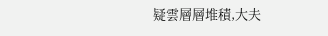疑雲層層堆積,大夫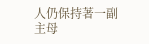人仍保持著一副主母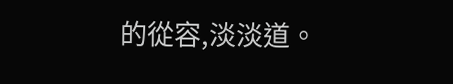的從容,淡淡道。